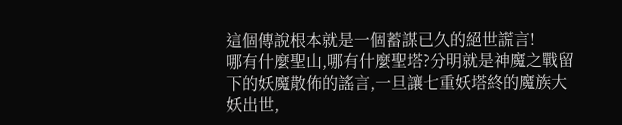這個傳說根本就是一個蓄謀已久的絕世謊言!
哪有什麼聖山,哪有什麼聖塔?分明就是神魔之戰留下的妖魔散佈的謠言,一旦讓七重妖塔終的魔族大妖出世,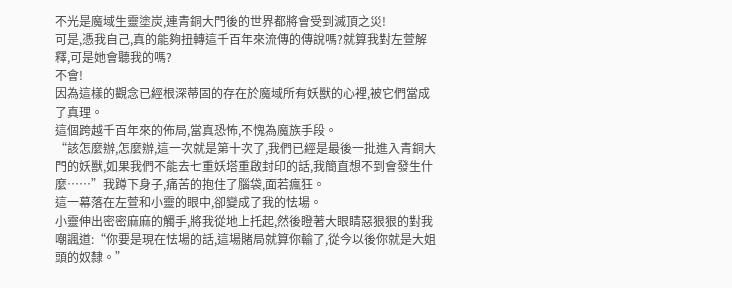不光是魔域生靈塗炭,連青銅大門後的世界都將會受到滅頂之災!
可是,憑我自己,真的能夠扭轉這千百年來流傳的傳說嗎?就算我對左萱解釋,可是她會聽我的嗎?
不會!
因為這樣的觀念已經根深蒂固的存在於魔域所有妖獸的心裡,被它們當成了真理。
這個跨越千百年來的佈局,當真恐怖,不愧為魔族手段。
“該怎麼辦,怎麼辦,這一次就是第十次了,我們已經是最後一批進入青銅大門的妖獸,如果我們不能去七重妖塔重啟封印的話,我簡直想不到會發生什麼……”我蹲下身子,痛苦的抱住了腦袋,面若瘋狂。
這一幕落在左萱和小靈的眼中,卻變成了我的怯場。
小靈伸出密密麻麻的觸手,將我從地上托起,然後瞪著大眼睛惡狠狠的對我嘲諷道:“你要是現在怯場的話,這場賭局就算你輸了,從今以後你就是大姐頭的奴隸。”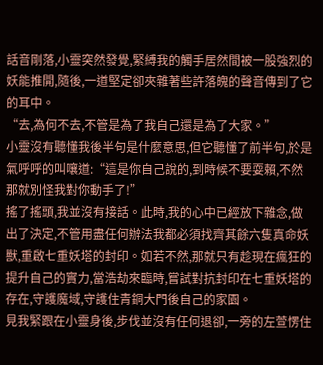話音剛落,小靈突然發覺,緊縛我的觸手居然間被一股強烈的妖能推開,隨後,一道堅定卻夾雜著些許落魄的聲音傳到了它的耳中。
“去,為何不去,不管是為了我自己還是為了大家。”
小靈沒有聽懂我後半句是什麼意思,但它聽懂了前半句,於是氣呼呼的叫嚷道:“這是你自己說的,到時候不要耍賴,不然那就別怪我對你動手了!”
搖了搖頭,我並沒有接話。此時,我的心中已經放下雜念,做出了決定,不管用盡任何辦法我都必須找齊其餘六隻真命妖獸,重啟七重妖塔的封印。如若不然,那就只有趁現在瘋狂的提升自己的實力,當浩劫來臨時,嘗試對抗封印在七重妖塔的存在,守護魔域,守護住青銅大門後自己的家園。
見我緊跟在小靈身後,步伐並沒有任何退卻,一旁的左萱愣住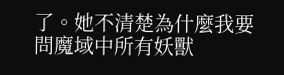了。她不清楚為什麼我要問魔域中所有妖獸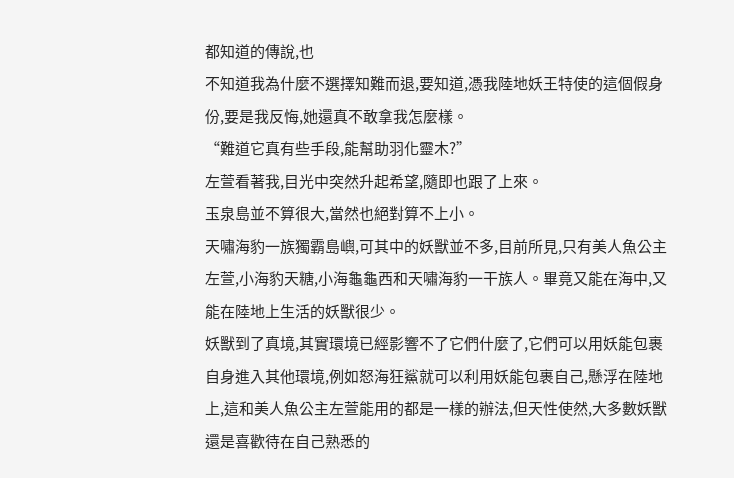都知道的傳說,也
不知道我為什麼不選擇知難而退,要知道,憑我陸地妖王特使的這個假身份,要是我反悔,她還真不敢拿我怎麼樣。
“難道它真有些手段,能幫助羽化靈木?”
左萱看著我,目光中突然升起希望,隨即也跟了上來。
玉泉島並不算很大,當然也絕對算不上小。
天嘯海豹一族獨霸島嶼,可其中的妖獸並不多,目前所見,只有美人魚公主左萱,小海豹天糖,小海龜龜西和天嘯海豹一干族人。畢竟又能在海中,又能在陸地上生活的妖獸很少。
妖獸到了真境,其實環境已經影響不了它們什麼了,它們可以用妖能包裹自身進入其他環境,例如怒海狂鯊就可以利用妖能包裹自己,懸浮在陸地上,這和美人魚公主左萱能用的都是一樣的辦法,但天性使然,大多數妖獸還是喜歡待在自己熟悉的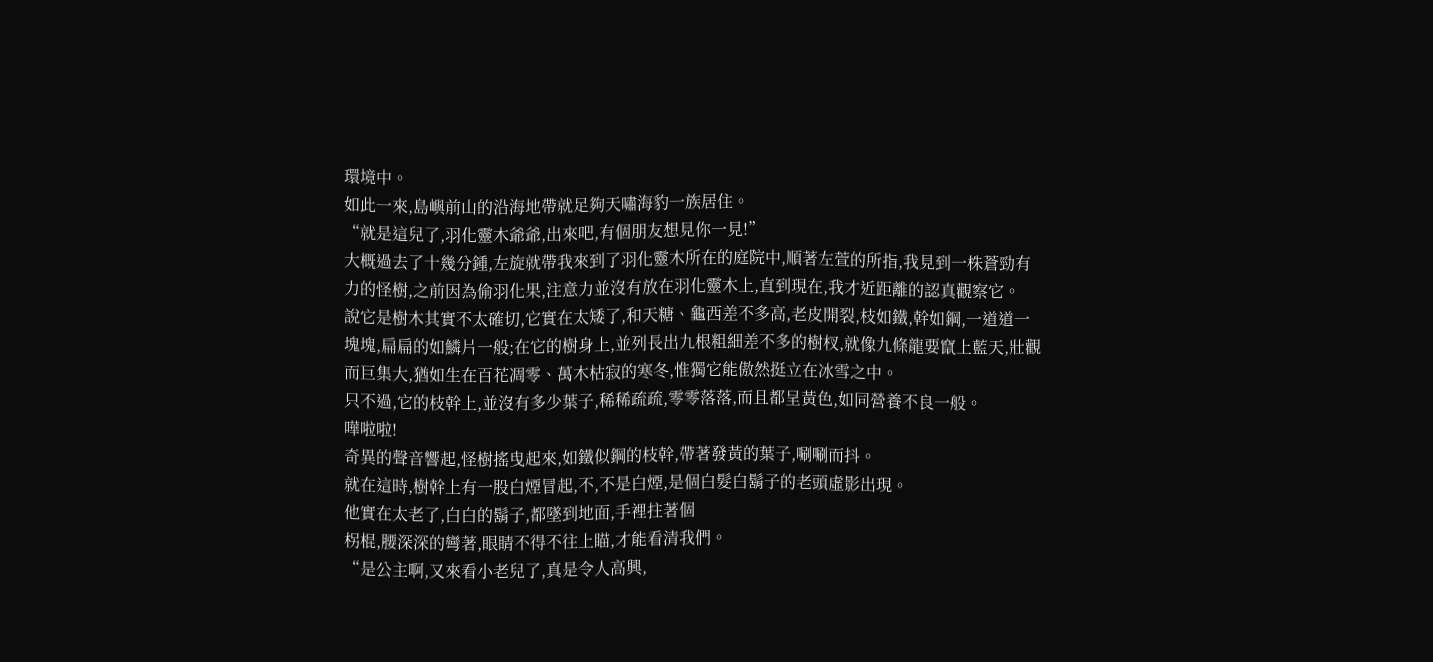環境中。
如此一來,島嶼前山的沿海地帶就足夠天嘯海豹一族居住。
“就是這兒了,羽化靈木爺爺,出來吧,有個朋友想見你一見!”
大概過去了十幾分鍾,左旋就帶我來到了羽化靈木所在的庭院中,順著左萱的所指,我見到一株蒼勁有力的怪樹,之前因為偷羽化果,注意力並沒有放在羽化靈木上,直到現在,我才近距離的認真觀察它。
說它是樹木其實不太確切,它實在太矮了,和天糖、龜西差不多高,老皮開裂,枝如鐵,幹如鋼,一道道一塊塊,扁扁的如鱗片一般;在它的樹身上,並列長出九根粗細差不多的樹杈,就像九條龍要竄上藍天,壯觀而巨集大,猶如生在百花凋零、萬木枯寂的寒冬,惟獨它能傲然挺立在冰雪之中。
只不過,它的枝幹上,並沒有多少葉子,稀稀疏疏,零零落落,而且都呈黃色,如同營養不良一般。
嘩啦啦!
奇異的聲音響起,怪樹搖曳起來,如鐵似鋼的枝幹,帶著發黃的葉子,唰唰而抖。
就在這時,樹幹上有一股白煙冒起,不,不是白煙,是個白髮白鬍子的老頭虛影出現。
他實在太老了,白白的鬍子,都墜到地面,手裡拄著個
柺棍,腰深深的彎著,眼睛不得不往上瞄,才能看清我們。
“是公主啊,又來看小老兒了,真是令人高興,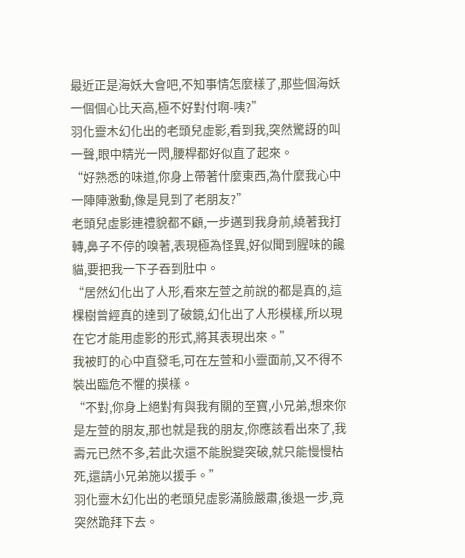最近正是海妖大會吧,不知事情怎麼樣了,那些個海妖一個個心比天高,極不好對付啊-咦?”
羽化靈木幻化出的老頭兒虛影,看到我,突然驚訝的叫一聲,眼中精光一閃,腰桿都好似直了起來。
“好熟悉的味道,你身上帶著什麼東西,為什麼我心中一陣陣激動,像是見到了老朋友?”
老頭兒虛影連禮貌都不顧,一步邁到我身前,繞著我打轉,鼻子不停的嗅著,表現極為怪異,好似聞到腥味的饞貓,要把我一下子吞到肚中。
“居然幻化出了人形,看來左萱之前說的都是真的,這棵樹曾經真的達到了破鏡,幻化出了人形模樣,所以現在它才能用虛影的形式,將其表現出來。”
我被盯的心中直發毛,可在左萱和小靈面前,又不得不裝出臨危不懼的摸樣。
“不對,你身上絕對有與我有關的至寶,小兄弟,想來你是左萱的朋友,那也就是我的朋友,你應該看出來了,我壽元已然不多,若此次還不能脫變突破,就只能慢慢枯死,還請小兄弟施以援手。”
羽化靈木幻化出的老頭兒虛影滿臉嚴肅,後退一步,竟突然跪拜下去。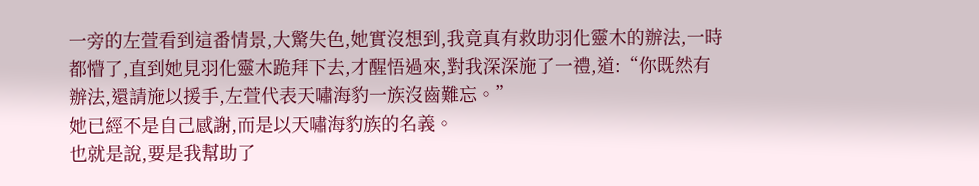一旁的左萱看到這番情景,大驚失色,她實沒想到,我竟真有救助羽化靈木的辦法,一時都懵了,直到她見羽化靈木跪拜下去,才醒悟過來,對我深深施了一禮,道:“你既然有辦法,還請施以援手,左萱代表天嘯海豹一族沒齒難忘。”
她已經不是自己感謝,而是以天嘯海豹族的名義。
也就是說,要是我幫助了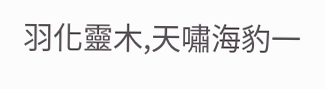羽化靈木,天嘯海豹一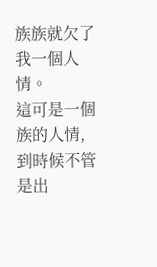族族就欠了我一個人情。
這可是一個族的人情,到時候不管是出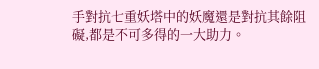手對抗七重妖塔中的妖魔還是對抗其餘阻礙,都是不可多得的一大助力。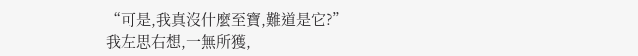“可是,我真沒什麼至寶,難道是它?”
我左思右想,一無所獲,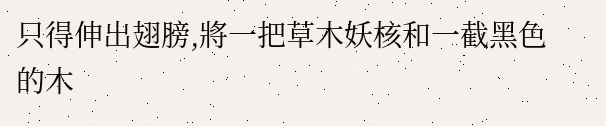只得伸出翅膀,將一把草木妖核和一截黑色的木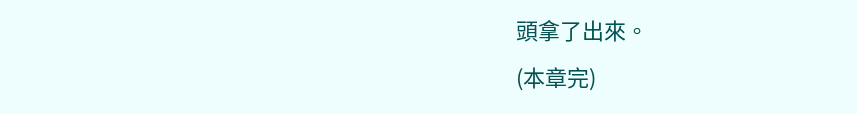頭拿了出來。
(本章完)